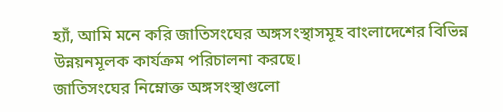হ্যাঁ, আমি মনে করি জাতিসংঘের অঙ্গসংস্থাসমূহ বাংলাদেশের বিভিন্ন উন্নয়নমূলক কার্যক্রম পরিচালনা করছে।
জাতিসংঘের নিম্নোক্ত অঙ্গসংস্থাগুলো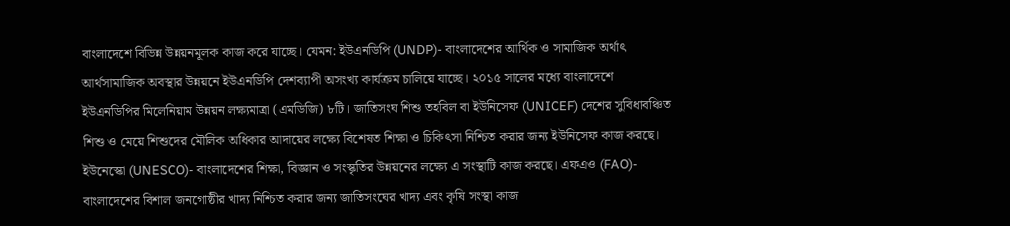বাংলাদেশে বিভিন্ন উন্নয়নমূলক কাজ করে যাচ্ছে। যেমন: ইউএনডিপি (UNDP)- বাংলাদেশের আর্থিক ও সামাজিক অর্থাৎ আর্থসামাজিক অবস্থার উন্নয়নে ইউএনডিপি দেশব্যাপী অসংখ্য কার্যক্রম চালিয়ে যাচ্ছে। ২০১৫ সালের মধ্যে বাংলাদেশে ইউএনডিপির মিলেনিয়াম উন্নয়ন লক্ষ্যমাত্রা (এমডিজি) ৮টি। জাতিসংঘ শিশু তহবিল বা ইউনিসেফ (UNICEF) দেশের সুবিধাবঞ্চিত শিশু ও মেয়ে শিশুদের মৌলিক অধিকার আদায়ের লক্ষ্যে বিশেষত শিক্ষা ও চিকিৎসা নিশ্চিত করার জন্য ইউনিসেফ কাজ করছে। ইউনেস্কো (UNESCO)- বাংলাদেশের শিক্ষা, বিজ্ঞান ও সংস্কৃতির উন্নয়নের লক্ষ্যে এ সংস্থাটি কাজ করছে। এফএও (FAO)- বাংলাদেশের বিশাল জনগোষ্ঠীর খাদ্য নিশ্চিত করার জন্য জাতিসংঘের খাদ্য এবং কৃষি সংস্থা কাজ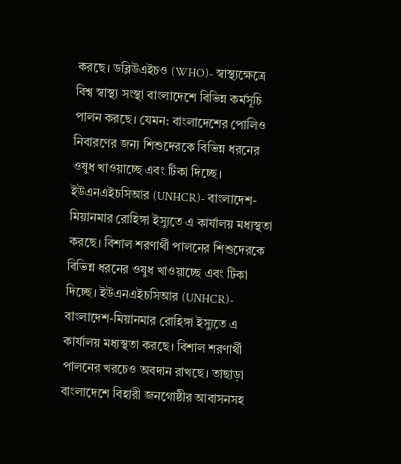করছে। ডব্লিউএইচও (WHO)- স্বাস্থ্যক্ষেত্রে বিশ্ব স্বাস্থ্য সংস্থা বাংলাদেশে বিভিন্ন কর্মসূচি পালন করছে। যেমন: বাংলাদেশের পোলিও নিবারণের জন্য শিশুদেরকে বিভিন্ন ধরনের ওষুধ খাওয়াচ্ছে এবং টিকা দিচ্ছে। ইউএনএইচসিআর (UNHCR)- বাংলাদেশ-মিয়ানমার রোহিঙ্গা ইস্যুতে এ কার্যালয় মধ্যস্থতা করছে। বিশাল শরণার্থী পালনের শিশুদেরকে বিভিন্ন ধরনের ওষুধ খাওয়াচ্ছে এবং টিকা দিচ্ছে। ইউএনএইচসিআর (UNHCR)- বাংলাদেশ-মিয়ানমার রোহিঙ্গা ইস্যুতে এ কার্যালয় মধ্যস্থতা করছে। বিশাল শরণার্থী পালনের খরচেও অবদান রাখছে। তাছাড়া বাংলাদেশে বিহারী জনগোষ্ঠীর আবাসনসহ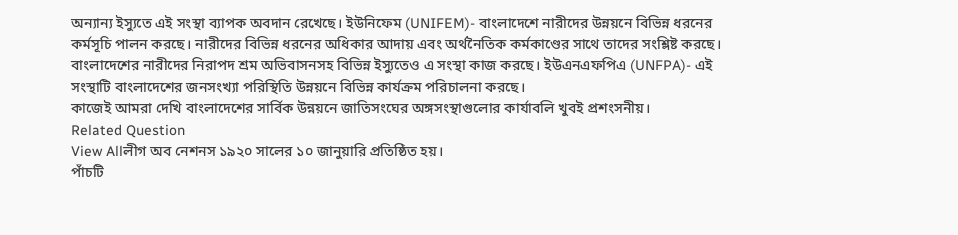অন্যান্য ইস্যুতে এই সংস্থা ব্যাপক অবদান রেখেছে। ইউনিফেম (UNIFEM)- বাংলাদেশে নারীদের উন্নয়নে বিভিন্ন ধরনের কর্মসূচি পালন করছে। নারীদের বিভিন্ন ধরনের অধিকার আদায় এবং অর্থনৈতিক কর্মকাণ্ডের সাথে তাদের সংশ্লিষ্ট করছে। বাংলাদেশের নারীদের নিরাপদ শ্রম অভিবাসনসহ বিভিন্ন ইস্যুতেও এ সংস্থা কাজ করছে। ইউএনএফপিএ (UNFPA)- এই সংস্থাটি বাংলাদেশের জনসংখ্যা পরিস্থিতি উন্নয়নে বিভিন্ন কার্যক্রম পরিচালনা করছে।
কাজেই আমরা দেখি বাংলাদেশের সার্বিক উন্নয়নে জাতিসংঘের অঙ্গসংস্থাগুলোর কার্যাবলি খুবই প্রশংসনীয়।
Related Question
View Allলীগ অব নেশনস ১৯২০ সালের ১০ জানুয়ারি প্রতিষ্ঠিত হয়।
পাঁচটি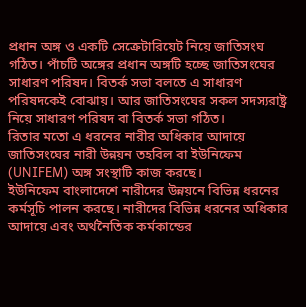প্রধান অঙ্গ ও একটি সেক্রেটারিয়েট নিয়ে জাতিসংঘ গঠিত। পাঁচটি অঙ্গের প্রধান অঙ্গটি হচ্ছে জাতিসংঘের সাধারণ পরিষদ। বিতর্ক সভা বলতে এ সাধারণ পরিষদকেই বোঝায়। আর জাতিসংঘের সকল সদস্যরাষ্ট্র নিয়ে সাধারণ পরিষদ বা বিতর্ক সভা গঠিত।
রিতার মতো এ ধরনের নারীর অধিকার আদায়ে জাতিসংঘের নারী উন্নয়ন তহবিল বা ইউনিফেম (UNIFEM) অঙ্গ সংস্থাটি কাজ করছে।
ইউনিফেম বাংলাদেশে নারীদের উন্নয়নে বিভিন্ন ধরনের কর্মসূচি পালন করছে। নারীদের বিভিন্ন ধরনের অধিকার আদায়ে এবং অর্থনৈতিক কর্মকান্ডের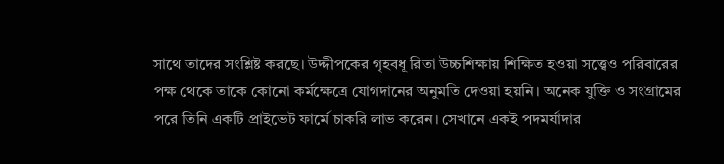সাথে তাদের সংশ্লিষ্ট করছে। উদ্দীপকের গৃহবধূ রিতা উচ্চশিক্ষায় শিক্ষিত হওয়া সত্ত্বেও পরিবারের পক্ষ থেকে তাকে কোনো কর্মক্ষেত্রে যোগদানের অনুমতি দেওয়া হয়নি। অনেক যুক্তি ও সংগ্রামের পরে তিনি একটি প্রাইভেট ফার্মে চাকরি লাভ করেন। সেখানে একই পদমর্যাদার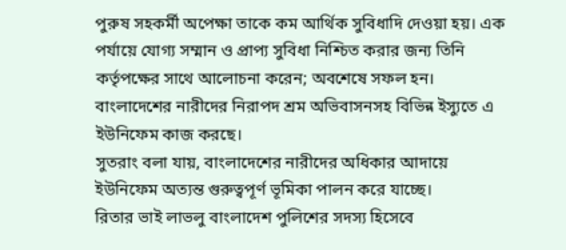পুরুষ সহকর্মী অপেক্ষা তাকে কম আর্থিক সুবিধাদি দেওয়া হয়। এক পর্যায়ে যোগ্য সম্মান ও প্রাপ্য সুবিধা নিশ্চিত করার জন্য তিনি কর্তৃপক্ষের সাথে আলোচনা করেন; অবশেষে সফল হন। বাংলাদেশের নারীদের নিরাপদ শ্রম অভিবাসনসহ বিভিন্ন ইস্যুতে এ ইউনিফেম কাজ করছে।
সুতরাং বলা যায়, বাংলাদেশের নারীদের অধিকার আদায়ে ইউনিফেম অত্যন্ত গুরুত্বপূর্ণ ভূমিকা পালন করে যাচ্ছে।
রিতার ভাই লাভলু বাংলাদেশ পুলিশের সদস্য হিসেবে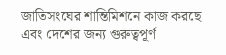জাতিসংঘের শান্তিমিশনে কাজ করছে এবং দেশের জন্য গুরুত্বপূর্ণ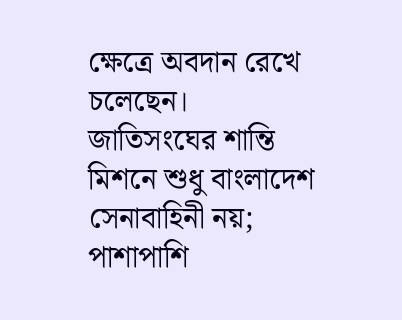ক্ষেত্রে অবদান রেখে চলেছেন।
জাতিসংঘের শান্তি মিশনে শুধু বাংলাদেশ সেনাবাহিনী নয়; পাশাপাশি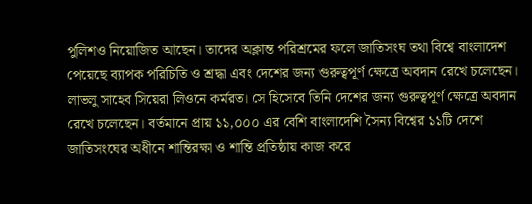পুলিশও নিয়োজিত আছেন। তাদের অক্লান্ত পরিশ্রমের ফলে জাতিসংঘ তথা বিশ্বে বাংলাদেশ পেয়েছে ব্যাপক পরিচিতি ও শ্রদ্ধা এবং দেশের জন্য গুরুত্বপূর্ণ ক্ষেত্রে অবদান রেখে চলেছেন। লাভলু সাহেব সিয়েরা লিওনে কর্মরত। সে হিসেবে তিনি দেশের জন্য গুরুত্বপূর্ণ ক্ষেত্রে অবদান রেখে চলেছেন। বর্তমানে প্রায় ১১,০০০ এর বেশি বাংলাদেশি সৈন্য বিশ্বের ১১টি দেশে জাতিসংঘের অধীনে শান্তিরক্ষা ও শান্তি প্রতিষ্ঠায় কাজ করে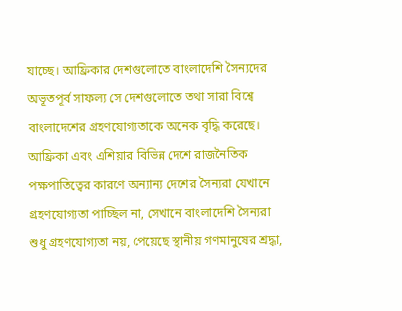যাচ্ছে। আফ্রিকার দেশগুলোতে বাংলাদেশি সৈন্যদের অভূতপূর্ব সাফল্য সে দেশগুলোতে তথা সারা বিশ্বে বাংলাদেশের গ্রহণযোগ্যতাকে অনেক বৃদ্ধি করেছে। আফ্রিকা এবং এশিয়ার বিভিন্ন দেশে রাজনৈতিক পক্ষপাতিত্বের কারণে অন্যান্য দেশের সৈন্যরা যেখানে গ্রহণযোগ্যতা পাচ্ছিল না, সেখানে বাংলাদেশি সৈন্যরা শুধু গ্রহণযোগ্যতা নয়, পেয়েছে স্থানীয় গণমানুষের শ্রদ্ধা,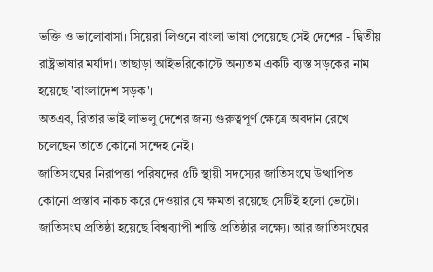ভক্তি ও ভালোবাসা। সিয়েরা লিওনে বাংলা ভাষা পেয়েছে সেই দেশের - দ্বিতীয় রাষ্ট্রভাষার মর্যাদা। তাছাড়া আইভরিকোস্টে অন্যতম একটি ব্যস্ত সড়কের নাম হয়েছে 'বাংলাদেশ সড়ক'।
অতএব, রিতার ভাই লাভলু দেশের জন্য গুরুত্বপূর্ণ ক্ষেত্রে অবদান রেখে চলেছেন তাতে কোনো সন্দেহ নেই।
জাতিসংঘের নিরাপত্তা পরিষদের ৫টি স্থায়ী সদস্যের জাতিসংঘে উত্থাপিত কোনো প্রস্তাব নাকচ করে দেওয়ার যে ক্ষমতা রয়েছে সেটিই হলো ভেটো।
জাতিসংঘ প্রতিষ্ঠা হয়েছে বিশ্বব্যাপী শান্তি প্রতিষ্ঠার লক্ষ্যে। আর জাতিসংঘের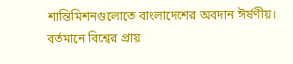শান্তিমিশনগুলোতে বাংলাদেশের অবদান ঈর্ষণীয়। বর্তমানে বিশ্বের প্রায়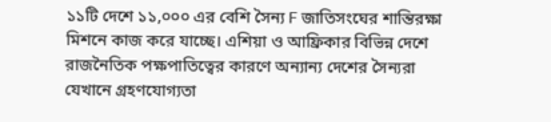১১টি দেশে ১১,০০০ এর বেশি সৈন্য F জাতিসংঘের শান্তিরক্ষা মিশনে কাজ করে যাচ্ছে। এশিয়া ও আফ্রিকার বিভিন্ন দেশে রাজনৈতিক পক্ষপাতিত্বের কারণে অন্যান্য দেশের সৈন্যরা যেখানে গ্রহণযোগ্যতা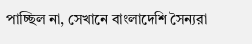পাচ্ছিল না, সেখানে বাংলাদেশি সৈন্যরা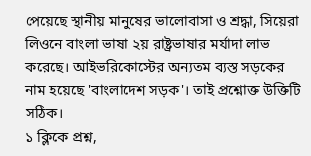পেয়েছে স্থানীয় মানুষের ভালোবাসা ও শ্রদ্ধা, সিয়েরা লিওনে বাংলা ভাষা ২য় রাষ্ট্রভাষার মর্যাদা লাভ করেছে। আইভরিকোস্টের অন্যতম ব্যস্ত সড়কের নাম হয়েছে 'বাংলাদেশ সড়ক'। তাই প্রশ্নোক্ত উক্তিটি সঠিক।
১ ক্লিকে প্রশ্ন,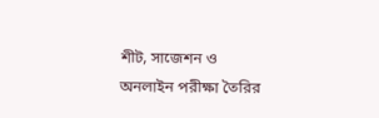শীট, সাজেশন ও
অনলাইন পরীক্ষা তৈরির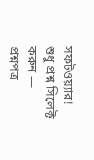সফটওয়্যার!
শুধু প্রশ্ন সিলেক্ট করুন — প্রশ্নপত্র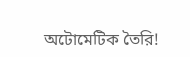অটোমেটিক তৈরি!